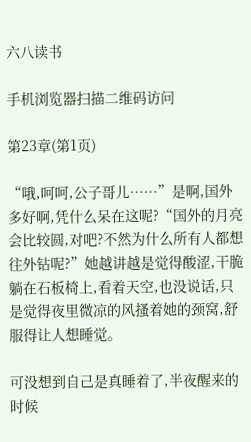六八读书

手机浏览器扫描二维码访问

第23章(第1页)

“哦,呵呵,公子哥儿……”是啊,国外多好啊,凭什么呆在这呢?“国外的月亮会比较圆,对吧?不然为什么所有人都想往外钻呢?”她越讲越是觉得酸涩,干脆躺在石板椅上,看着天空,也没说话,只是觉得夜里微凉的风搔着她的颈窝,舒服得让人想睡觉。

可没想到自己是真睡着了,半夜醒来的时候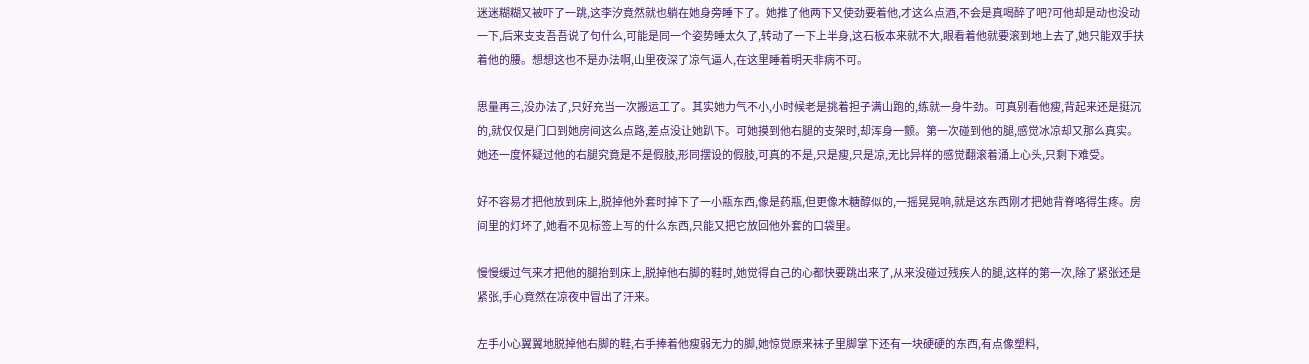迷迷糊糊又被吓了一跳,这李汐竟然就也躺在她身旁睡下了。她推了他两下又使劲要着他,才这么点酒,不会是真喝醉了吧?可他却是动也没动一下,后来支支吾吾说了句什么,可能是同一个姿势睡太久了,转动了一下上半身,这石板本来就不大,眼看着他就要滚到地上去了,她只能双手扶着他的腰。想想这也不是办法啊,山里夜深了凉气逼人,在这里睡着明天非病不可。

思量再三,没办法了,只好充当一次搬运工了。其实她力气不小,小时候老是挑着担子满山跑的,练就一身牛劲。可真别看他瘦,背起来还是挺沉的,就仅仅是门口到她房间这么点路,差点没让她趴下。可她摸到他右腿的支架时,却浑身一颤。第一次碰到他的腿,感觉冰凉却又那么真实。她还一度怀疑过他的右腿究竟是不是假肢,形同摆设的假肢,可真的不是,只是瘦,只是凉,无比异样的感觉翻滚着涌上心头,只剩下难受。

好不容易才把他放到床上,脱掉他外套时掉下了一小瓶东西,像是药瓶,但更像木糖醇似的,一摇晃晃响,就是这东西刚才把她背脊咯得生疼。房间里的灯坏了,她看不见标签上写的什么东西,只能又把它放回他外套的口袋里。

慢慢缓过气来才把他的腿抬到床上,脱掉他右脚的鞋时,她觉得自己的心都快要跳出来了,从来没碰过残疾人的腿,这样的第一次,除了紧张还是紧张,手心竟然在凉夜中冒出了汗来。

左手小心翼翼地脱掉他右脚的鞋,右手捧着他瘦弱无力的脚,她惊觉原来袜子里脚掌下还有一块硬硬的东西,有点像塑料,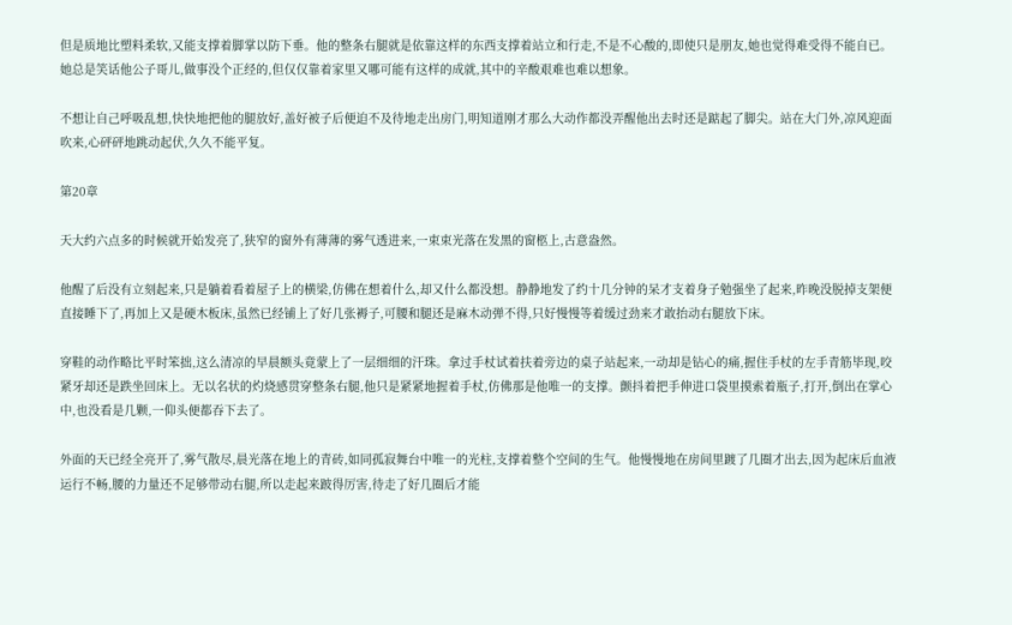但是质地比塑料柔软,又能支撑着脚掌以防下垂。他的整条右腿就是依靠这样的东西支撑着站立和行走,不是不心酸的,即使只是朋友,她也觉得难受得不能自已。她总是笑话他公子哥儿,做事没个正经的,但仅仅靠着家里又哪可能有这样的成就,其中的辛酸艰难也难以想象。

不想让自己呼吸乱想,快快地把他的腿放好,盖好被子后便迫不及待地走出房门,明知道刚才那么大动作都没弄醒他出去时还是踮起了脚尖。站在大门外,凉风迎面吹来,心砰砰地跳动起伏,久久不能平复。

第20章

天大约六点多的时候就开始发亮了,狭窄的窗外有薄薄的雾气透进来,一束束光落在发黑的窗柩上,古意盎然。

他醒了后没有立刻起来,只是躺着看着屋子上的横梁,仿佛在想着什么,却又什么都没想。静静地发了约十几分钟的呆才支着身子勉强坐了起来,昨晚没脱掉支架便直接睡下了,再加上又是硬木板床,虽然已经铺上了好几张褥子,可腰和腿还是麻木动弹不得,只好慢慢等着缓过劲来才敢抬动右腿放下床。

穿鞋的动作略比平时笨拙,这么清凉的早晨额头竟蒙上了一层细细的汗珠。拿过手杖试着扶着旁边的桌子站起来,一动却是钻心的痛,握住手杖的左手青筋毕现,咬紧牙却还是跌坐回床上。无以名状的灼烧感贯穿整条右腿,他只是紧紧地握着手杖,仿佛那是他唯一的支撑。颤抖着把手伸进口袋里摸索着瓶子,打开,倒出在掌心中,也没看是几颗,一仰头便都吞下去了。

外面的天已经全亮开了,雾气散尽,晨光落在地上的青砖,如同孤寂舞台中唯一的光柱,支撑着整个空间的生气。他慢慢地在房间里踱了几圈才出去,因为起床后血液运行不畅,腰的力量还不足够带动右腿,所以走起来跛得厉害,待走了好几圈后才能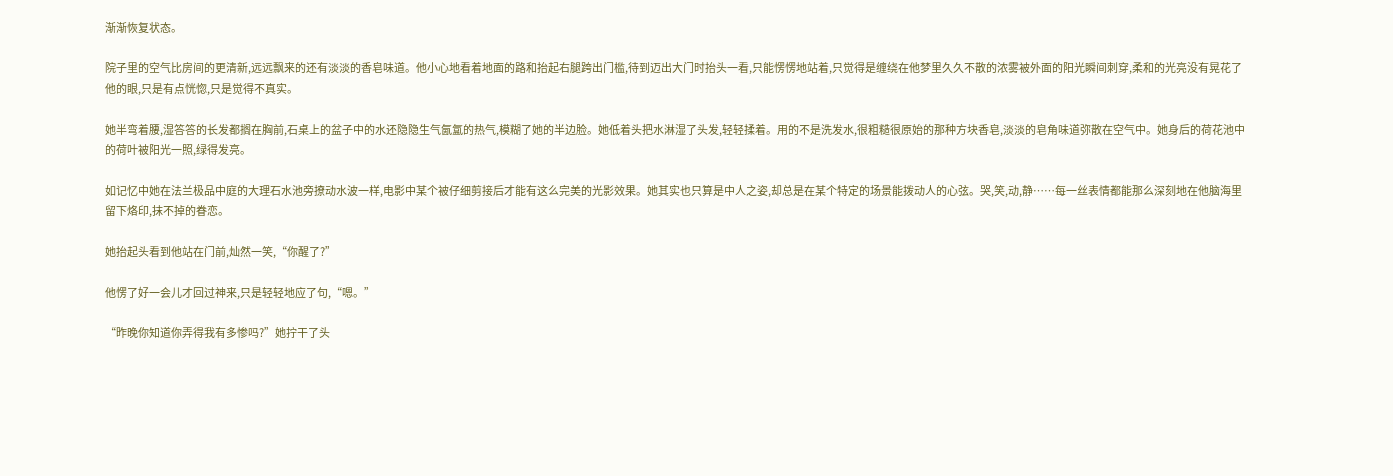渐渐恢复状态。

院子里的空气比房间的更清新,远远飘来的还有淡淡的香皂味道。他小心地看着地面的路和抬起右腿跨出门槛,待到迈出大门时抬头一看,只能愣愣地站着,只觉得是缠绕在他梦里久久不散的浓雾被外面的阳光瞬间刺穿,柔和的光亮没有晃花了他的眼,只是有点恍惚,只是觉得不真实。

她半弯着腰,湿答答的长发都搁在胸前,石桌上的盆子中的水还隐隐生气氤氲的热气,模糊了她的半边脸。她低着头把水淋湿了头发,轻轻揉着。用的不是洗发水,很粗糙很原始的那种方块香皂,淡淡的皂角味道弥散在空气中。她身后的荷花池中的荷叶被阳光一照,绿得发亮。

如记忆中她在法兰极品中庭的大理石水池旁撩动水波一样,电影中某个被仔细剪接后才能有这么完美的光影效果。她其实也只算是中人之姿,却总是在某个特定的场景能拨动人的心弦。哭,笑,动,静……每一丝表情都能那么深刻地在他脑海里留下烙印,抹不掉的眷恋。

她抬起头看到他站在门前,灿然一笑,“你醒了?”

他愣了好一会儿才回过神来,只是轻轻地应了句,“嗯。”

“昨晚你知道你弄得我有多惨吗?”她拧干了头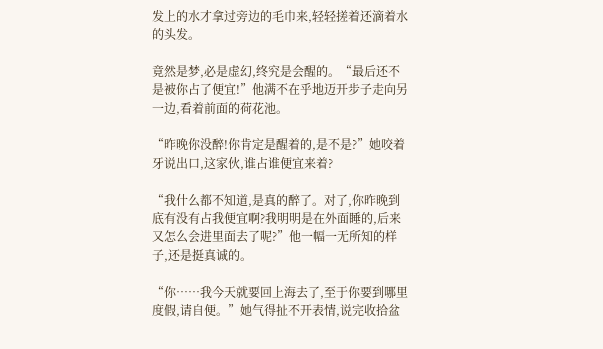发上的水才拿过旁边的毛巾来,轻轻搓着还滴着水的头发。

竟然是梦,必是虚幻,终究是会醒的。“最后还不是被你占了便宜!”他满不在乎地迈开步子走向另一边,看着前面的荷花池。

“昨晚你没醉!你肯定是醒着的,是不是?”她咬着牙说出口,这家伙,谁占谁便宜来着?

“我什么都不知道,是真的醉了。对了,你昨晚到底有没有占我便宜啊?我明明是在外面睡的,后来又怎么会进里面去了呢?”他一幅一无所知的样子,还是挺真诚的。

“你……我今天就要回上海去了,至于你要到哪里度假,请自便。”她气得扯不开表情,说完收拾盆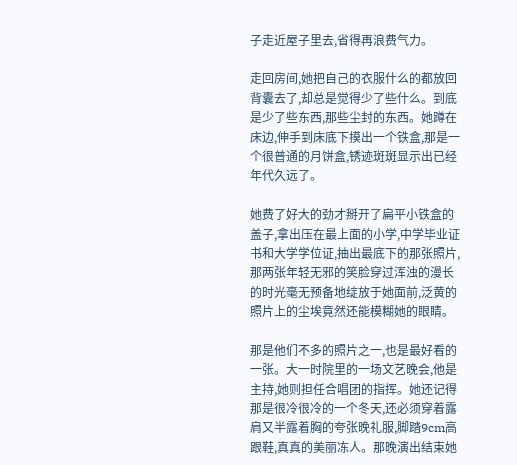子走近屋子里去,省得再浪费气力。

走回房间,她把自己的衣服什么的都放回背囊去了,却总是觉得少了些什么。到底是少了些东西,那些尘封的东西。她蹲在床边,伸手到床底下摸出一个铁盒,那是一个很普通的月饼盒,锈迹斑斑显示出已经年代久远了。

她费了好大的劲才掰开了扁平小铁盒的盖子,拿出压在最上面的小学,中学毕业证书和大学学位证,抽出最底下的那张照片,那两张年轻无邪的笑脸穿过浑浊的漫长的时光毫无预备地绽放于她面前,泛黄的照片上的尘埃竟然还能模糊她的眼睛。

那是他们不多的照片之一,也是最好看的一张。大一时院里的一场文艺晚会,他是主持,她则担任合唱团的指挥。她还记得那是很冷很冷的一个冬天,还必须穿着露肩又半露着胸的夸张晚礼服,脚踏9cm高跟鞋,真真的美丽冻人。那晚演出结束她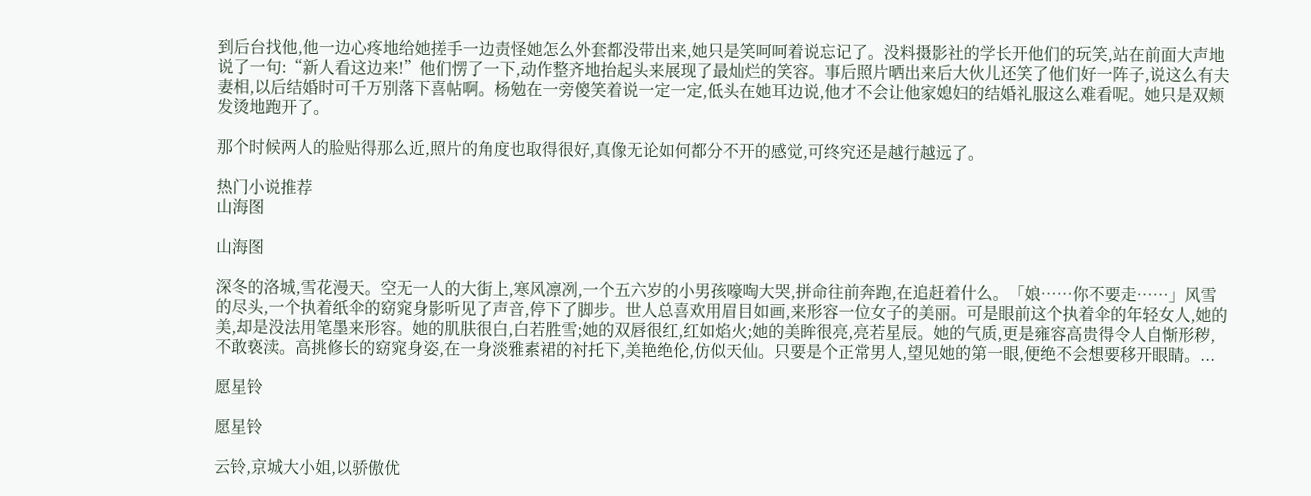到后台找他,他一边心疼地给她搓手一边责怪她怎么外套都没带出来,她只是笑呵呵着说忘记了。没料摄影社的学长开他们的玩笑,站在前面大声地说了一句:“新人看这边来!”他们愣了一下,动作整齐地抬起头来展现了最灿烂的笑容。事后照片晒出来后大伙儿还笑了他们好一阵子,说这么有夫妻相,以后结婚时可千万别落下喜帖啊。杨勉在一旁傻笑着说一定一定,低头在她耳边说,他才不会让他家媳妇的结婚礼服这么难看呢。她只是双颊发烫地跑开了。

那个时候两人的脸贴得那么近,照片的角度也取得很好,真像无论如何都分不开的感觉,可终究还是越行越远了。

热门小说推荐
山海图

山海图

深冬的洛城,雪花漫天。空无一人的大街上,寒风凛冽,一个五六岁的小男孩嚎啕大哭,拼命往前奔跑,在追赶着什么。「娘……你不要走……」风雪的尽头,一个执着纸伞的窈窕身影听见了声音,停下了脚步。世人总喜欢用眉目如画,来形容一位女子的美丽。可是眼前这个执着伞的年轻女人,她的美,却是没法用笔墨来形容。她的肌肤很白,白若胜雪;她的双唇很红,红如焰火;她的美眸很亮,亮若星辰。她的气质,更是雍容高贵得令人自惭形秽,不敢亵渎。高挑修长的窈窕身姿,在一身淡雅素裙的衬托下,美艳绝伦,仿似天仙。只要是个正常男人,望见她的第一眼,便绝不会想要移开眼睛。...

愿星铃

愿星铃

云铃,京城大小姐,以骄傲优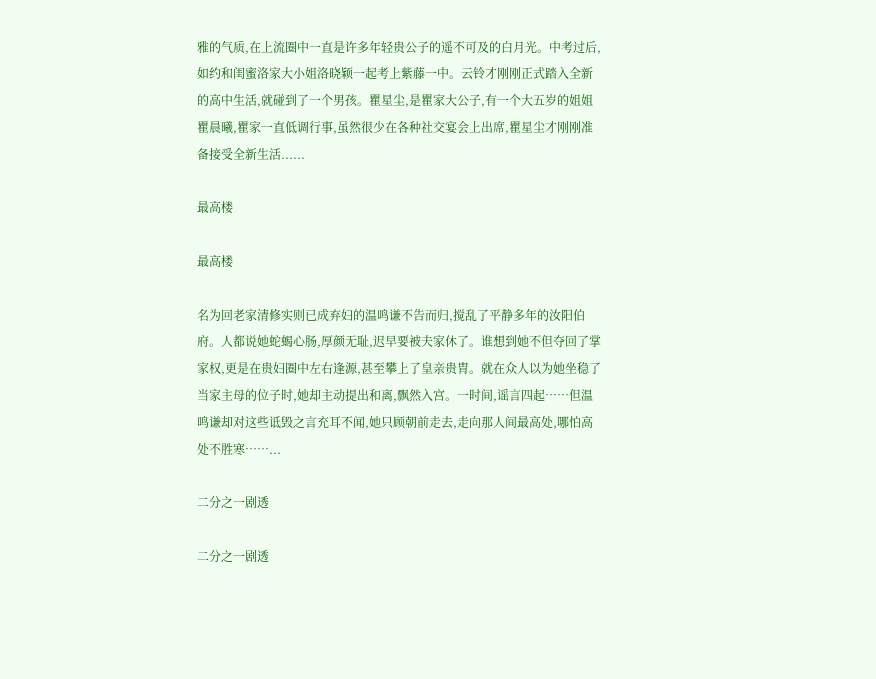雅的气质,在上流圈中一直是许多年轻贵公子的遥不可及的白月光。中考过后,如约和闺蜜洛家大小姐洛晓颖一起考上紫藤一中。云铃才刚刚正式踏入全新的高中生活,就碰到了一个男孩。瞿星尘,是瞿家大公子,有一个大五岁的姐姐瞿晨曦,瞿家一直低调行事,虽然很少在各种社交宴会上出席,瞿星尘才刚刚准备接受全新生活......

最高楼

最高楼

名为回老家清修实则已成弃妇的温鸣谦不告而归,搅乱了平静多年的汝阳伯府。人都说她蛇蝎心肠,厚颜无耻,迟早要被夫家休了。谁想到她不但夺回了掌家权,更是在贵妇圈中左右逢源,甚至攀上了皇亲贵胄。就在众人以为她坐稳了当家主母的位子时,她却主动提出和离,飘然入宫。一时间,谣言四起……但温鸣谦却对这些诋毁之言充耳不闻,她只顾朝前走去,走向那人间最高处,哪怕高处不胜寒……...

二分之一剧透

二分之一剧透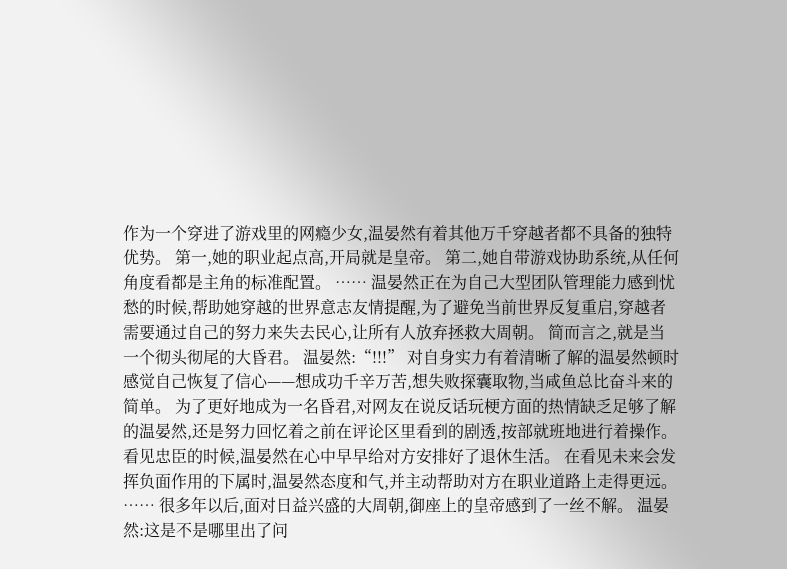作为一个穿进了游戏里的网瘾少女,温晏然有着其他万千穿越者都不具备的独特优势。 第一,她的职业起点高,开局就是皇帝。 第二,她自带游戏协助系统,从任何角度看都是主角的标准配置。 …… 温晏然正在为自己大型团队管理能力感到忧愁的时候,帮助她穿越的世界意志友情提醒,为了避免当前世界反复重启,穿越者需要通过自己的努力来失去民心,让所有人放弃拯救大周朝。 简而言之,就是当一个彻头彻尾的大昏君。 温晏然:“!!!” 对自身实力有着清晰了解的温晏然顿时感觉自己恢复了信心——想成功千辛万苦,想失败探囊取物,当咸鱼总比奋斗来的简单。 为了更好地成为一名昏君,对网友在说反话玩梗方面的热情缺乏足够了解的温晏然,还是努力回忆着之前在评论区里看到的剧透,按部就班地进行着操作。 看见忠臣的时候,温晏然在心中早早给对方安排好了退休生活。 在看见未来会发挥负面作用的下属时,温晏然态度和气,并主动帮助对方在职业道路上走得更远。 …… 很多年以后,面对日益兴盛的大周朝,御座上的皇帝感到了一丝不解。 温晏然:这是不是哪里出了问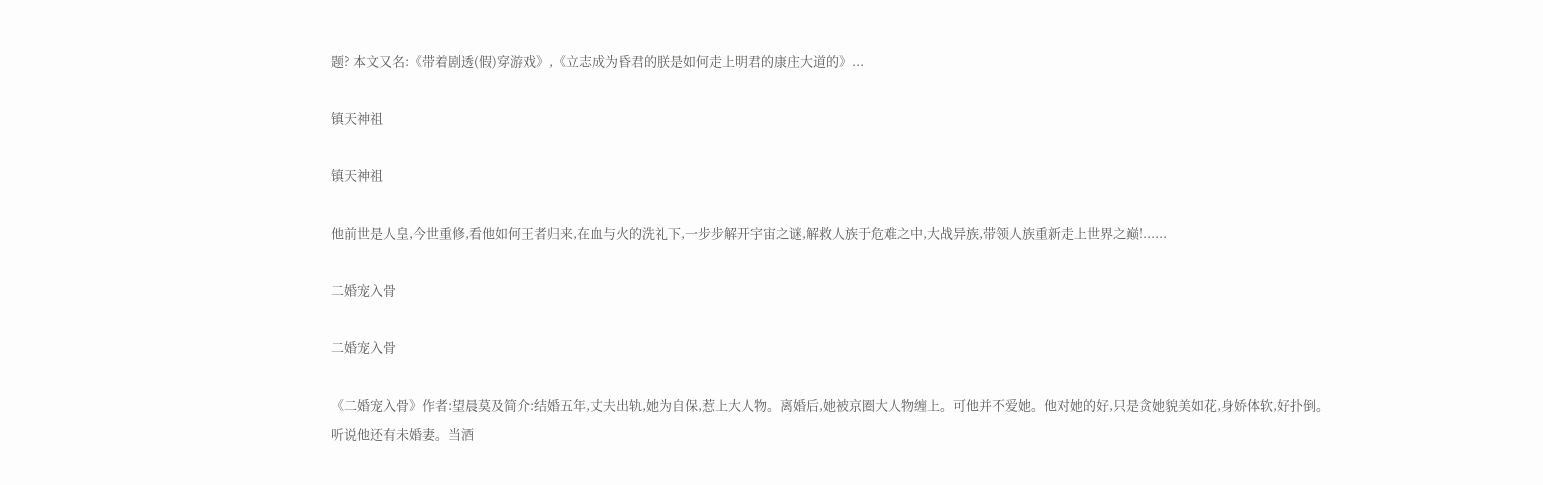题? 本文又名:《带着剧透(假)穿游戏》,《立志成为昏君的朕是如何走上明君的康庄大道的》...

镇天神祖

镇天神祖

他前世是人皇,今世重修,看他如何王者归来,在血与火的洗礼下,一步步解开宇宙之谜,解救人族于危难之中,大战异族,带领人族重新走上世界之巅!......

二婚宠入骨

二婚宠入骨

《二婚宠入骨》作者:望晨莫及简介:结婚五年,丈夫出轨,她为自保,惹上大人物。离婚后,她被京圈大人物缠上。可他并不爱她。他对她的好,只是贪她貌美如花,身娇体软,好扑倒。听说他还有未婚妻。当酒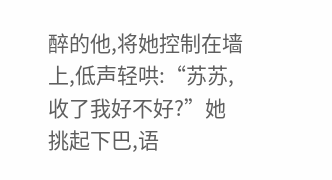醉的他,将她控制在墙上,低声轻哄:“苏苏,收了我好不好?”她挑起下巴,语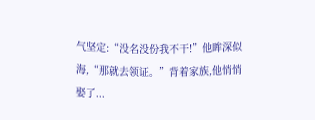气坚定:“没名没份我不干!”他眸深似海,“那就去领证。”背着家族,他悄悄娶了...